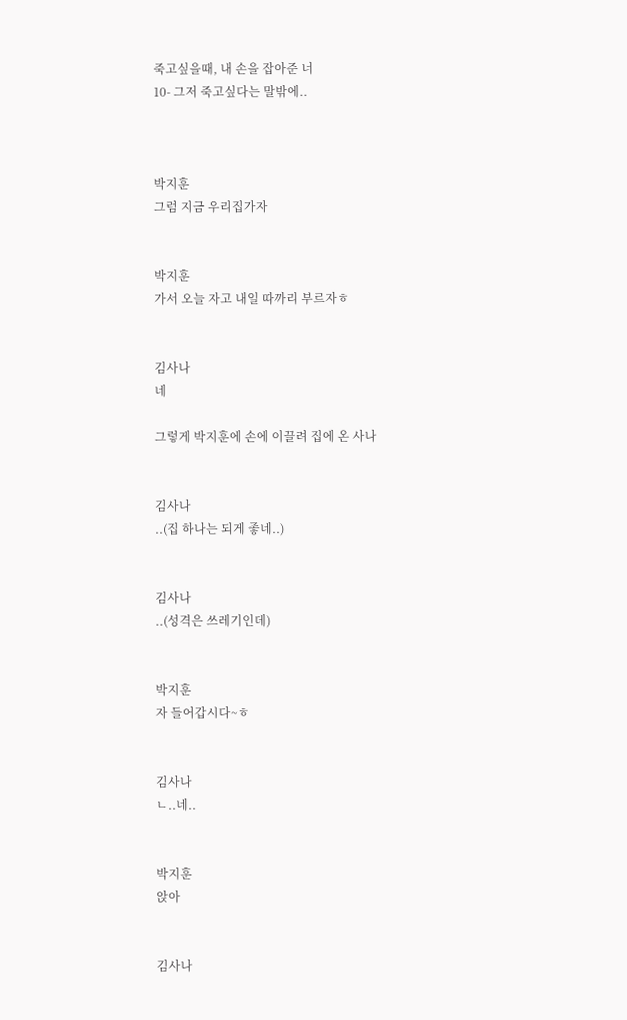죽고싶을때, 내 손을 잡아준 너
10- 그저 죽고싶다는 말밖에..



박지훈
그럼 지금 우리집가자


박지훈
가서 오늘 자고 내일 따까리 부르자ㅎ


김사나
네

그렇게 박지훈에 손에 이끌려 집에 온 사나


김사나
..(집 하나는 되게 좋네..)


김사나
..(성격은 쓰레기인데)


박지훈
자 들어갑시다~ㅎ


김사나
ㄴ..네..


박지훈
앉아


김사나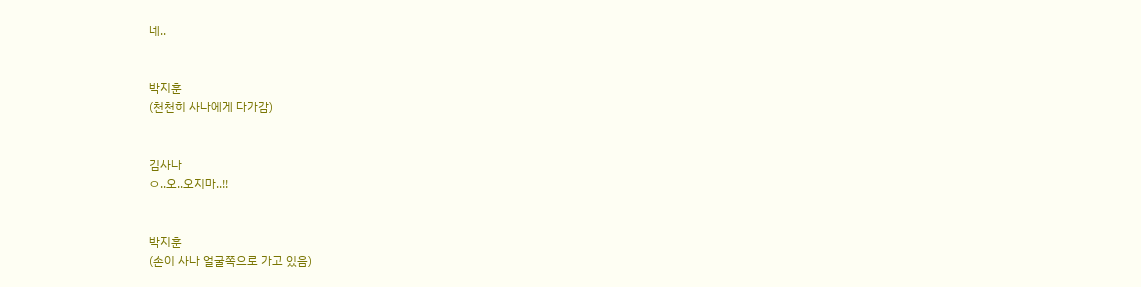네..


박지훈
(천천히 사나에게 다가감)


김사나
ㅇ..오..오지마..!!


박지훈
(손이 사나 얼굴쪽으로 가고 있음)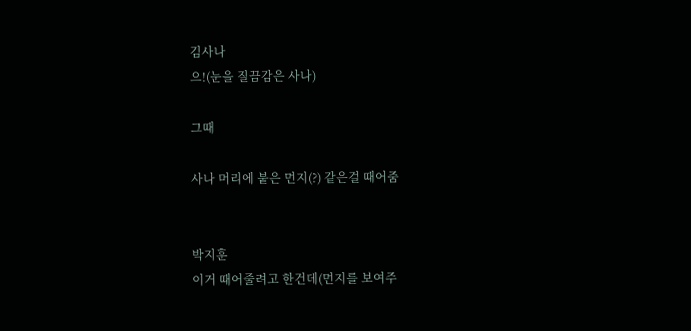김사나
으!(눈을 질끔감은 사나)

그때

사나 머리에 붙은 먼지(?) 같은걸 때어줌


박지훈
이거 때어줄려고 한건데(먼지를 보여주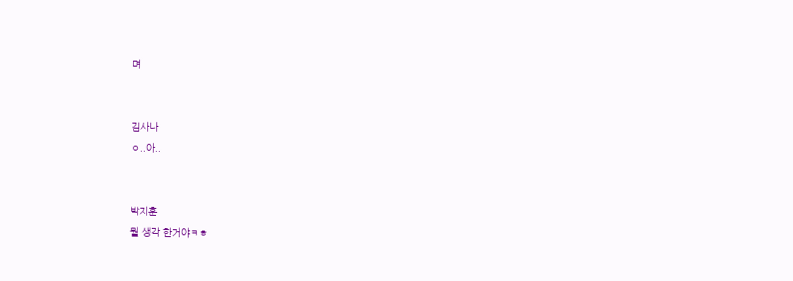며


김사나
ㅇ..아..


박지훈
뭘 생각 한거야ㅋㅎ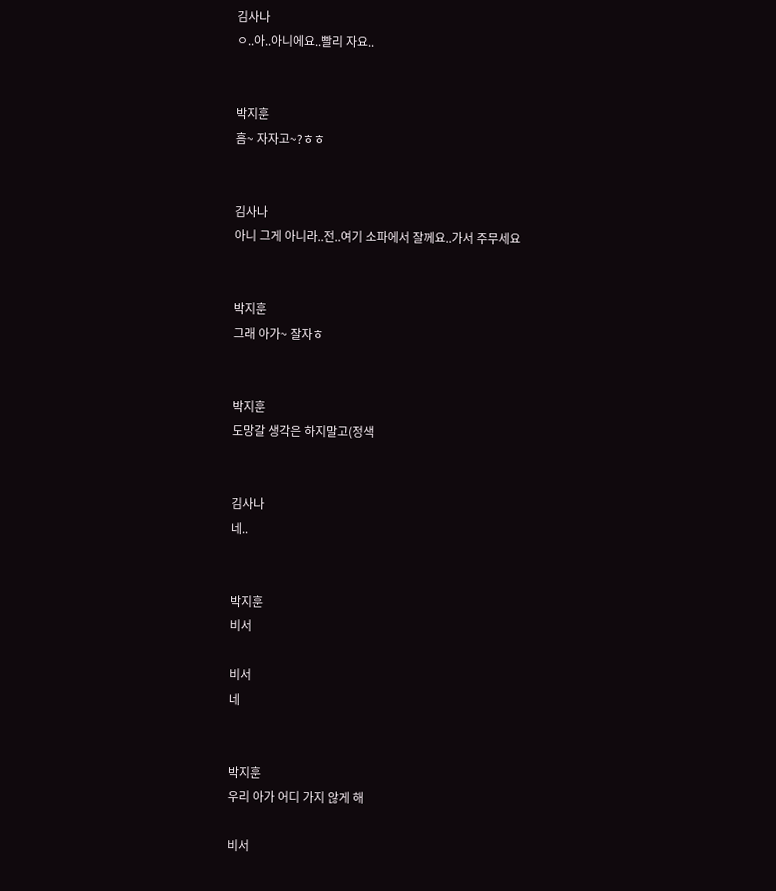김사나
ㅇ..아..아니에요..빨리 자요..


박지훈
흠~ 자자고~?ㅎㅎ


김사나
아니 그게 아니라..전..여기 소파에서 잘께요..가서 주무세요


박지훈
그래 아가~ 잘자ㅎ


박지훈
도망갈 생각은 하지말고(정색


김사나
네..


박지훈
비서

비서
네


박지훈
우리 아가 어디 가지 않게 해

비서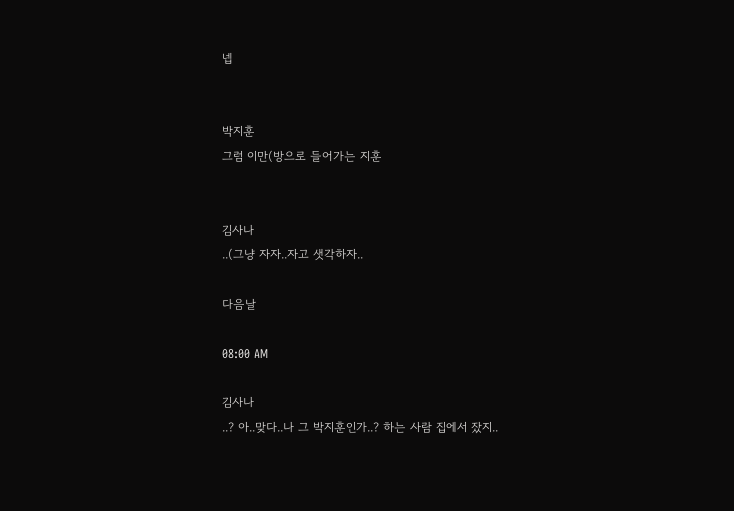넵


박지훈
그럼 이만(방으로 들어가는 지훈


김사나
..(그냥 자자..자고 샛각하자..

다음날

08:00 AM

김사나
..? 아..맞다..나 그 박지훈인가..? 하는 사람 집에서 잤지..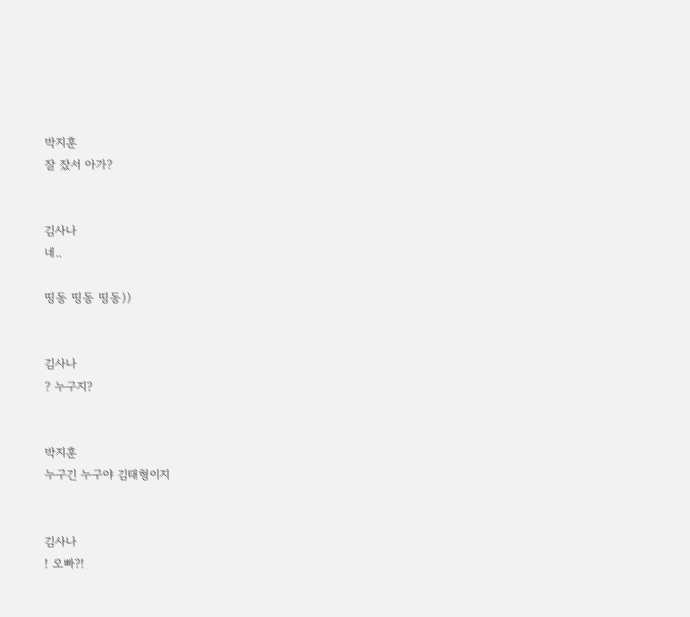박지훈
잘 잤서 아가?


김사나
네..

띵동 띵동 띵동))


김사나
? 누구지?


박지훈
누구긴 누구야 김태형이지


김사나
! 오빠?!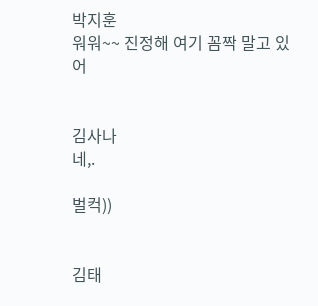박지훈
워워~~ 진정해 여기 꼼짝 말고 있어


김사나
네,.

벌컥))


김태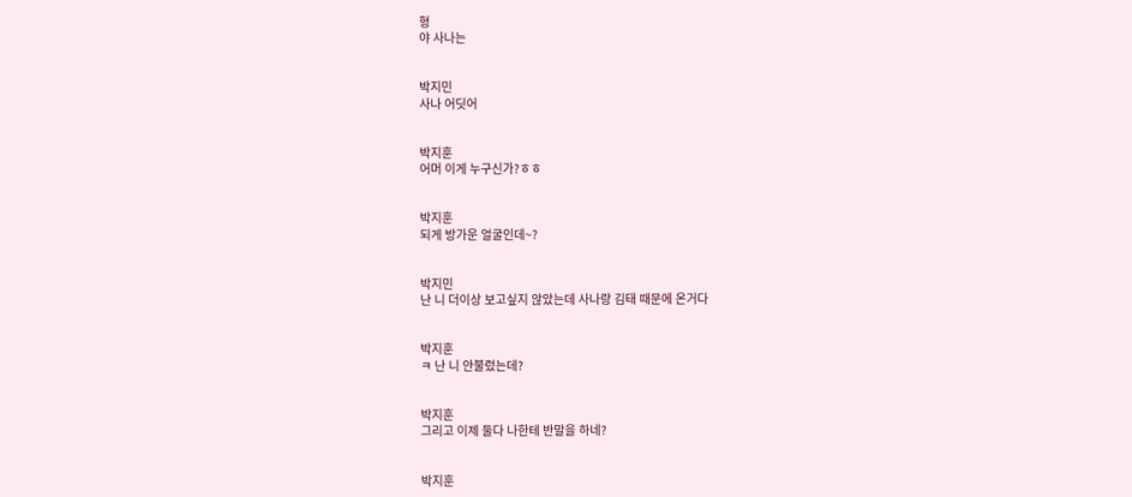형
야 사나는


박지민
사나 어딧어


박지훈
어머 이게 누구신가?ㅎㅎ


박지훈
되게 방가운 얼굴인데~?


박지민
난 니 더이상 보고싶지 않았는데 사나랑 김태 때문에 온거다


박지훈
ㅋ 난 니 안불렀는데?


박지훈
그리고 이제 둘다 나한테 반말을 하네?


박지훈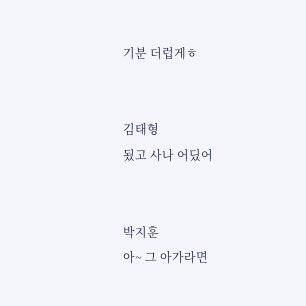기분 더럽게ㅎ


김태형
됬고 사나 어딨어


박지훈
아~ 그 아가라면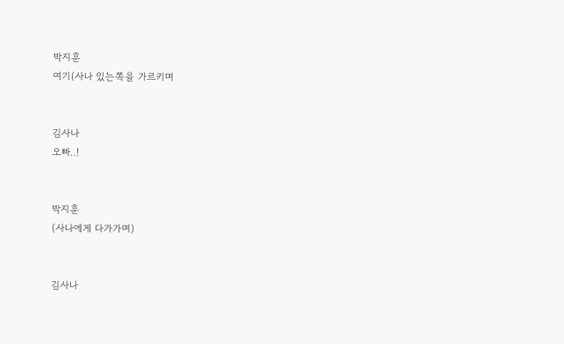박지훈
여기(사나 있는쪽을 가르키며


김사나
오빠..!


박지훈
(사나에게 다가가며)


김사나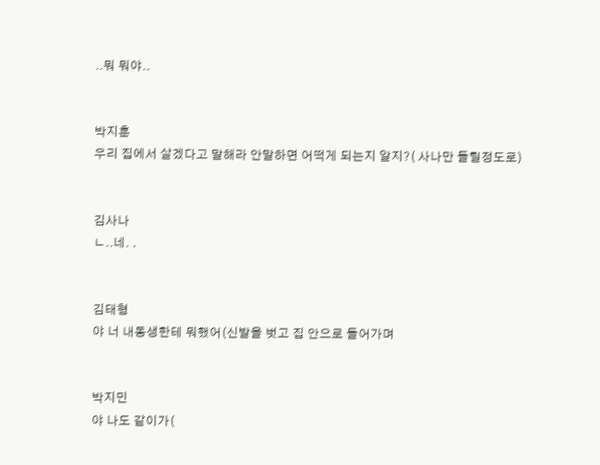..뭐 뭐야..


박지훈
우리 집에서 살겠다고 말해라 안말하면 어떡게 되는지 알지?( 사나만 들릴정도로)


김사나
ㄴ..네. .


김태형
야 너 내동생한테 뭐했어(신발을 벗고 집 안으로 들어가며


박지민
야 나도 같이가(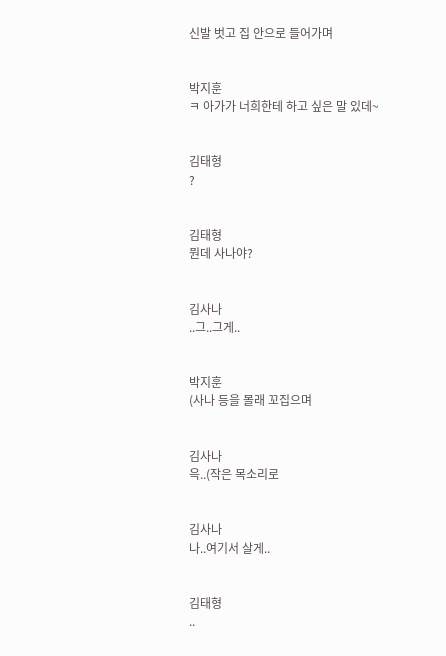신발 벗고 집 안으로 들어가며


박지훈
ㅋ 아가가 너희한테 하고 싶은 말 있데~


김태형
?


김태형
뭔데 사나야?


김사나
..그..그게..


박지훈
(사나 등을 몰래 꼬집으며


김사나
윽..(작은 목소리로


김사나
나..여기서 살게..


김태형
..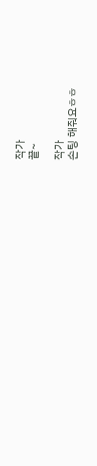작가
끝~

작가
손팅 해줘요ㅎㅎ